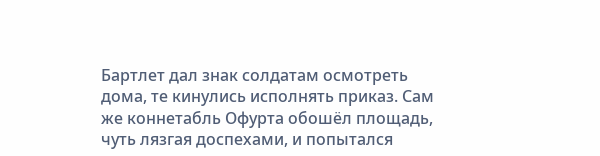Бартлет дал знак солдатам осмотреть дома, те кинулись исполнять приказ. Сам же коннетабль Офурта обошёл площадь, чуть лязгая доспехами, и попытался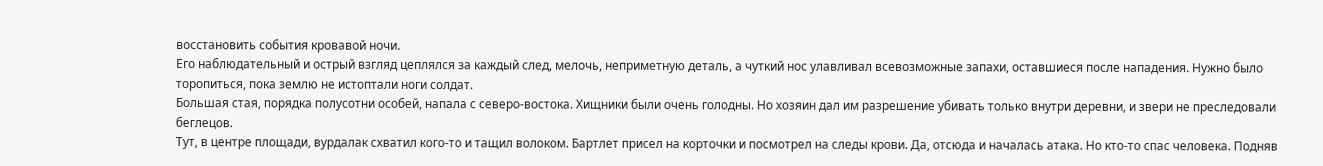восстановить события кровавой ночи.
Его наблюдательный и острый взгляд цеплялся за каждый след, мелочь, неприметную деталь, а чуткий нос улавливал всевозможные запахи, оставшиеся после нападения. Нужно было торопиться, пока землю не истоптали ноги солдат.
Большая стая, порядка полусотни особей, напала с северо-востока. Хищники были очень голодны. Но хозяин дал им разрешение убивать только внутри деревни, и звери не преследовали беглецов.
Тут, в центре площади, вурдалак схватил кого-то и тащил волоком. Бартлет присел на корточки и посмотрел на следы крови. Да, отсюда и началась атака. Но кто-то спас человека. Подняв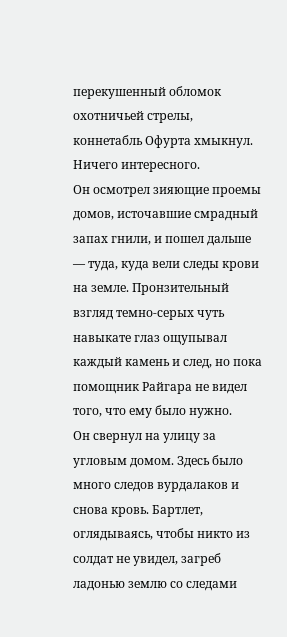перекушенный обломок охотничьей стрелы, коннетабль Офурта хмыкнул. Ничего интересного.
Он осмотрел зияющие проемы домов, источавшие смрадный запах гнили, и пошел дальше — туда, куда вели следы крови на земле. Пронзительный взгляд темно-серых чуть навыкате глаз ощупывал каждый камень и след, но пока помощник Райгара не видел того, что ему было нужно.
Он свернул на улицу за угловым домом. Здесь было много следов вурдалаков и снова кровь. Бартлет, оглядываясь, чтобы никто из солдат не увидел, загреб ладонью землю со следами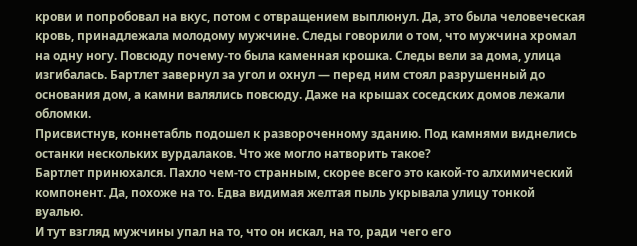крови и попробовал на вкус, потом с отвращением выплюнул. Да, это была человеческая кровь, принадлежала молодому мужчине. Следы говорили о том, что мужчина хромал на одну ногу. Повсюду почему-то была каменная крошка. Следы вели за дома, улица изгибалась. Бартлет завернул за угол и охнул — перед ним стоял разрушенный до основания дом, а камни валялись повсюду. Даже на крышах соседских домов лежали обломки.
Присвистнув, коннетабль подошел к развороченному зданию. Под камнями виднелись останки нескольких вурдалаков. Что же могло натворить такое?
Бартлет принюхался. Пахло чем-то странным, скорее всего это какой-то алхимический компонент. Да, похоже на то. Едва видимая желтая пыль укрывала улицу тонкой вуалью.
И тут взгляд мужчины упал на то, что он искал, на то, ради чего его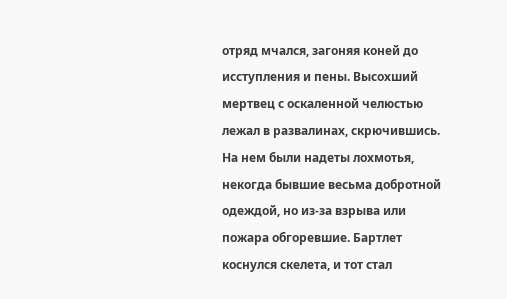отряд мчался, загоняя коней до исступления и пены. Высохший мертвец с оскаленной челюстью лежал в развалинах, скрючившись. На нем были надеты лохмотья, некогда бывшие весьма добротной одеждой, но из-за взрыва или пожара обгоревшие. Бартлет коснулся скелета, и тот стал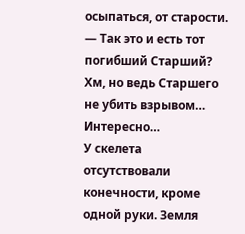осыпаться, от старости.
— Так это и есть тот погибший Старший? Хм, но ведь Старшего не убить взрывом… Интересно…
У скелета отсутствовали конечности, кроме одной руки. Земля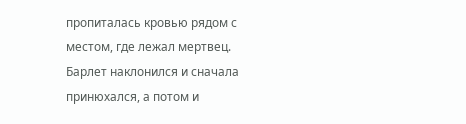пропиталась кровью рядом с местом, где лежал мертвец. Барлет наклонился и сначала принюхался, а потом и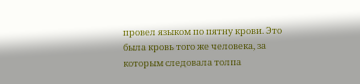провел языком по пятну крови. Это была кровь того же человека, за которым следовала толпа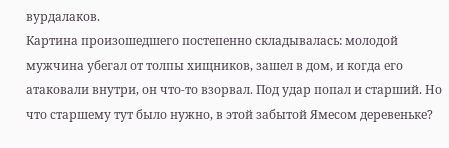вурдалаков.
Картина произошедшего постепенно складывалась: молодой мужчина убегал от толпы хищников, зашел в дом, и когда его атаковали внутри, он что-то взорвал. Под удар попал и старший. Но что старшему тут было нужно, в этой забытой Ямесом деревеньке?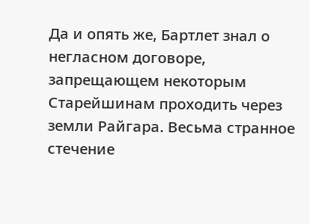Да и опять же, Бартлет знал о негласном договоре, запрещающем некоторым Старейшинам проходить через земли Райгара. Весьма странное стечение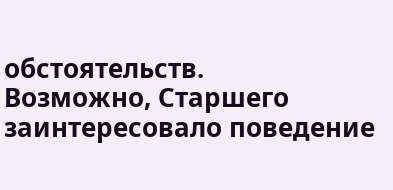обстоятельств.
Возможно, Старшего заинтересовало поведение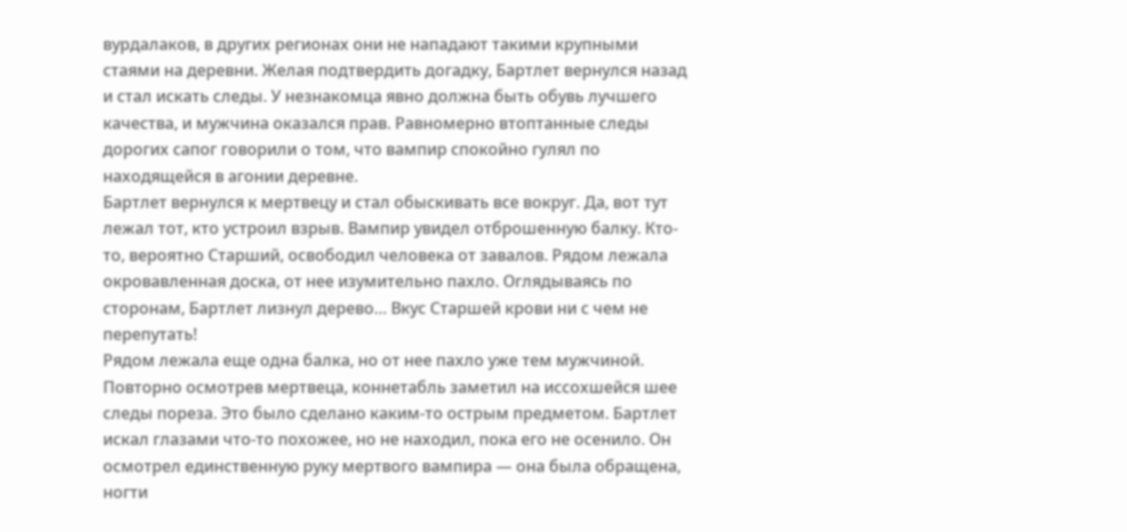вурдалаков, в других регионах они не нападают такими крупными стаями на деревни. Желая подтвердить догадку, Бартлет вернулся назад и стал искать следы. У незнакомца явно должна быть обувь лучшего качества, и мужчина оказался прав. Равномерно втоптанные следы дорогих сапог говорили о том, что вампир спокойно гулял по находящейся в агонии деревне.
Бартлет вернулся к мертвецу и стал обыскивать все вокруг. Да, вот тут лежал тот, кто устроил взрыв. Вампир увидел отброшенную балку. Кто-то, вероятно Старший, освободил человека от завалов. Рядом лежала окровавленная доска, от нее изумительно пахло. Оглядываясь по сторонам, Бартлет лизнул дерево… Вкус Старшей крови ни с чем не перепутать!
Рядом лежала еще одна балка, но от нее пахло уже тем мужчиной.
Повторно осмотрев мертвеца, коннетабль заметил на иссохшейся шее следы пореза. Это было сделано каким-то острым предметом. Бартлет искал глазами что-то похожее, но не находил, пока его не осенило. Он осмотрел единственную руку мертвого вампира — она была обращена, ногти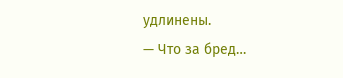удлинены.
— Что за бред…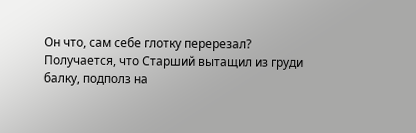Он что, сам себе глотку перерезал?
Получается, что Старший вытащил из груди балку, подполз на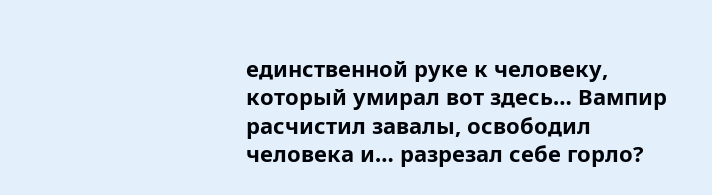единственной руке к человеку, который умирал вот здесь… Вампир расчистил завалы, освободил человека и… разрезал себе горло?